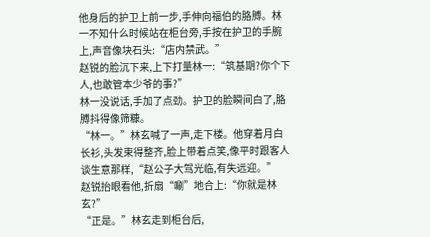他身后的护卫上前一步,手伸向福伯的胳膊。林一不知什么时候站在柜台旁,手按在护卫的手腕上,声音像块石头:“店内禁武。”
赵锐的脸沉下来,上下打量林一:“筑基期?你个下人,也敢管本少爷的事?”
林一没说话,手加了点劲。护卫的脸瞬间白了,胳膊抖得像筛糠。
“林一。”林玄喊了一声,走下楼。他穿着月白长衫,头发束得整齐,脸上带着点笑,像平时跟客人谈生意那样,“赵公子大驾光临,有失远迎。”
赵锐抬眼看他,折扇“唰”地合上:“你就是林玄?”
“正是。”林玄走到柜台后,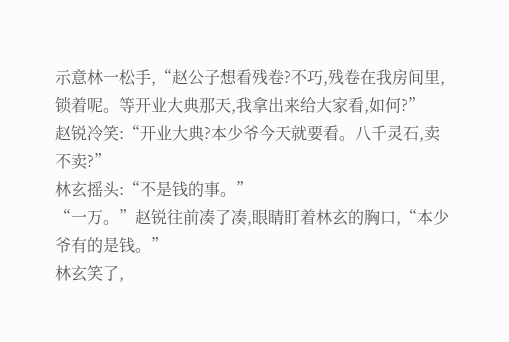示意林一松手,“赵公子想看残卷?不巧,残卷在我房间里,锁着呢。等开业大典那天,我拿出来给大家看,如何?”
赵锐冷笑:“开业大典?本少爷今天就要看。八千灵石,卖不卖?”
林玄摇头:“不是钱的事。”
“一万。”赵锐往前凑了凑,眼睛盯着林玄的胸口,“本少爷有的是钱。”
林玄笑了,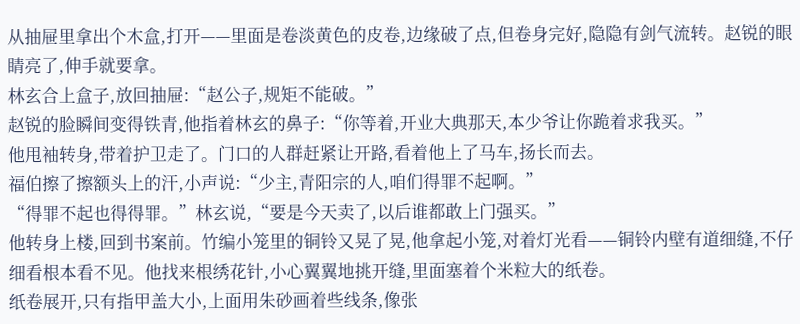从抽屉里拿出个木盒,打开——里面是卷淡黄色的皮卷,边缘破了点,但卷身完好,隐隐有剑气流转。赵锐的眼睛亮了,伸手就要拿。
林玄合上盒子,放回抽屉:“赵公子,规矩不能破。”
赵锐的脸瞬间变得铁青,他指着林玄的鼻子:“你等着,开业大典那天,本少爷让你跪着求我买。”
他甩袖转身,带着护卫走了。门口的人群赶紧让开路,看着他上了马车,扬长而去。
福伯擦了擦额头上的汗,小声说:“少主,青阳宗的人,咱们得罪不起啊。”
“得罪不起也得得罪。”林玄说,“要是今天卖了,以后谁都敢上门强买。”
他转身上楼,回到书案前。竹编小笼里的铜铃又晃了晃,他拿起小笼,对着灯光看——铜铃内壁有道细缝,不仔细看根本看不见。他找来根绣花针,小心翼翼地挑开缝,里面塞着个米粒大的纸卷。
纸卷展开,只有指甲盖大小,上面用朱砂画着些线条,像张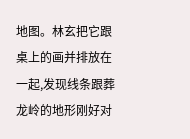地图。林玄把它跟桌上的画并排放在一起,发现线条跟葬龙岭的地形刚好对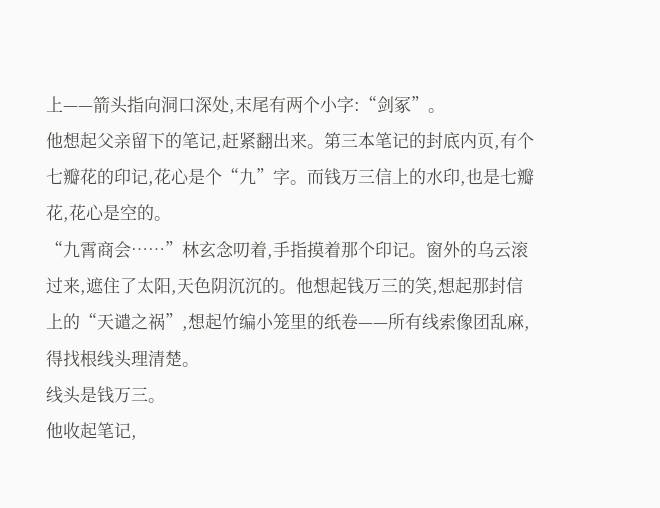上——箭头指向洞口深处,末尾有两个小字:“剑冢”。
他想起父亲留下的笔记,赶紧翻出来。第三本笔记的封底内页,有个七瓣花的印记,花心是个“九”字。而钱万三信上的水印,也是七瓣花,花心是空的。
“九霄商会……”林玄念叨着,手指摸着那个印记。窗外的乌云滚过来,遮住了太阳,天色阴沉沉的。他想起钱万三的笑,想起那封信上的“天谴之祸”,想起竹编小笼里的纸卷——所有线索像团乱麻,得找根线头理清楚。
线头是钱万三。
他收起笔记,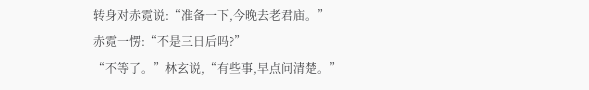转身对赤霓说:“准备一下,今晚去老君庙。”
赤霓一愣:“不是三日后吗?”
“不等了。”林玄说,“有些事,早点问清楚。”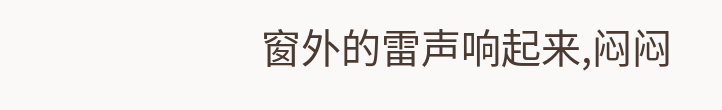窗外的雷声响起来,闷闷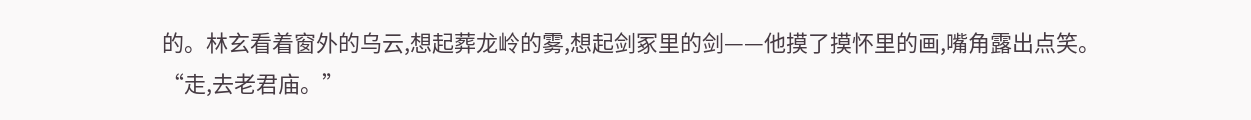的。林玄看着窗外的乌云,想起葬龙岭的雾,想起剑冢里的剑——他摸了摸怀里的画,嘴角露出点笑。
“走,去老君庙。”